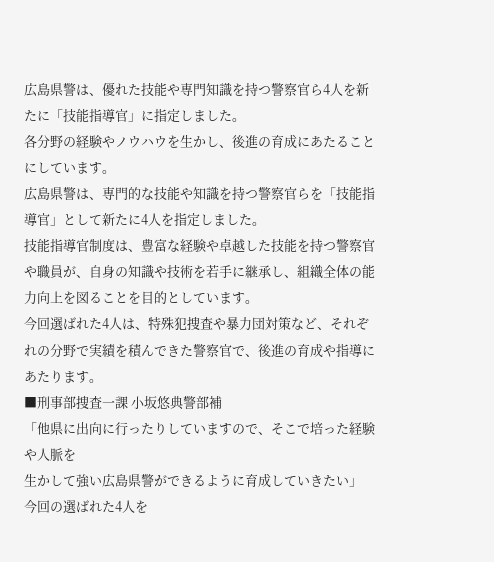広島県警は、優れた技能や専門知識を持つ警察官ら4人を新たに「技能指導官」に指定しました。
各分野の経験やノウハウを生かし、後進の育成にあたることにしています。
広島県警は、専門的な技能や知識を持つ警察官らを「技能指導官」として新たに4人を指定しました。
技能指導官制度は、豊富な経験や卓越した技能を持つ警察官や職員が、自身の知識や技術を若手に継承し、組織全体の能力向上を図ることを目的としています。
今回選ばれた4人は、特殊犯捜査や暴力団対策など、それぞれの分野で実績を積んできた警察官で、後進の育成や指導にあたります。
■刑事部捜査一課 小坂悠典警部補
「他県に出向に行ったりしていますので、そこで培った経験や人脈を
生かして強い広島県警ができるように育成していきたい」
今回の選ばれた4人を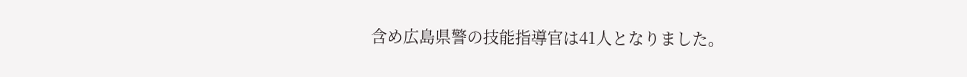含め広島県警の技能指導官は41人となりました。